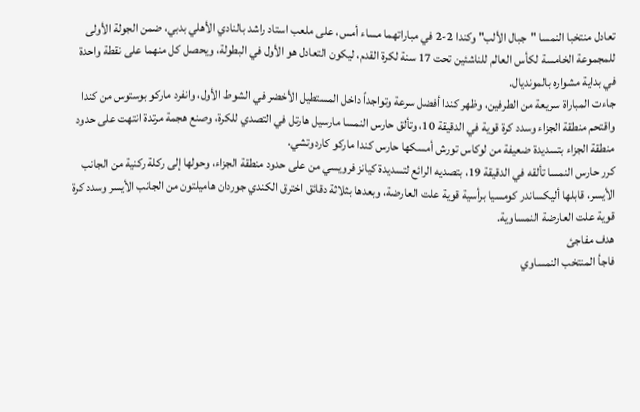تعادل منتخبا النمسا "جبال الألب" وكندا 2-2 في مباراتهما مساء أمس، على ملعب استاد راشد بالنادي الأهلي بدبي، ضمن الجولة الأولى للمجموعة الخامسة لكأس العالم للناشئين تحت 17 سنة لكرة القدم، ليكون التعادل هو الأول في البطولة، ويحصل كل منهما على نقطة واحدة في بداية مشواره بالمونديال.
جاءت المباراة سريعة من الطرفين، وظهر كندا أفضل سرعة وتواجداً داخل المستطيل الأخضر في الشوط الأول، وانفرد ماركو بوستوس من كندا واقتحم منطقة الجزاء وسدد كرة قوية في الدقيقة 10، وتألق حارس النمسا مارسيل هارتل في التصدي للكرة، وصنع هجمة مرتدة انتهت على حدود منطقة الجزاء بتسديدة ضعيفة من لوكاس تورش أمسكها حارس كندا ماركو كاردوتشي.
كرر حارس النمسا تألقه في الدقيقة 19، بتصديه الرائع لتسديدة كيانز فرويسي من على حدود منطقة الجزاء، وحولها إلى ركلة ركنية من الجانب الأيسر، قابلها أليكساندر كومسيا برأسية قوية علت العارضة، وبعدها بثلاثة دقائق اخترق الكندي جوردان هاميلتون من الجانب الأيسر وسدد كرة قوية علت العارضة النمساوية.
هدف مفاجئ
فاجأ المنتخب النمساوي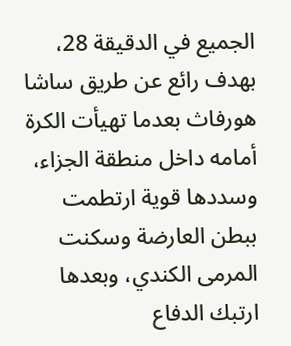الجميع في الدقيقة 28، بهدف رائع عن طريق ساشا هورفاث بعدما تهيأت الكرة أمامه داخل منطقة الجزاء، وسددها قوية ارتطمت ببطن العارضة وسكنت المرمى الكندي، وبعدها ارتبك الدفاع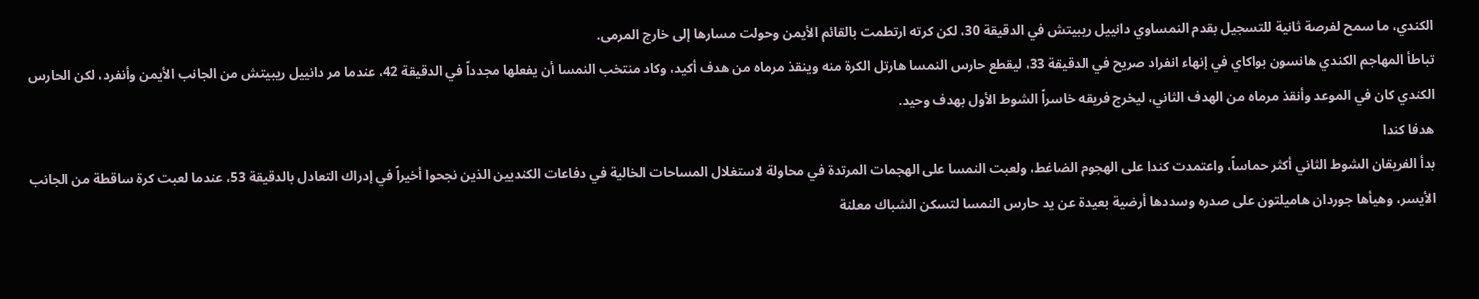الكندي، ما سمح لفرصة ثانية للتسجيل بقدم النمساوي دانييل ريبيتش في الدقيقة 30، لكن كرته ارتطمت بالقائم الأيمن وحولت مسارها إلى خارج المرمى.
تباطأ المهاجم الكندي هانسون بواكاي في إنهاء انفراد صريح في الدقيقة 33، ليقطع حارس النمسا هارتل الكرة منه وينقذ مرماه من هدف أكيد، وكاد منتخب النمسا أن يفعلها مجدداً في الدقيقة 42، عندما مر دانييل ريبيتش من الجانب الأيمن وأنفرد، لكن الحارس الكندي كان في الموعد وأنقذ مرماه من الهدف الثاني، ليخرج فريقه خاسراً الشوط الأول بهدف وحيد.
هدفا كندا
بدأ الفريقان الشوط الثاني أكثر حماساً، واعتمدت كندا على الهجوم الضاغط، ولعبت النمسا على الهجمات المرتدة في محاولة لاستغلال المساحات الخالية في دفاعات الكنديين الذين نجحوا أخيراً في إدراك التعادل بالدقيقة 53، عندما لعبت كرة ساقطة من الجانب الأيسر، وهيأها جوردان هاميلتون على صدره وسددها أرضية بعيدة عن يد حارس النمسا لتسكن الشباك معلنة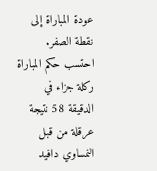عودة المباراة إلى نقطة الصفر.
احتسب حكم المباراة ركلة جزاء في الدقيقة 58 نتيجة عرقلة من قبل النمساوي دافيد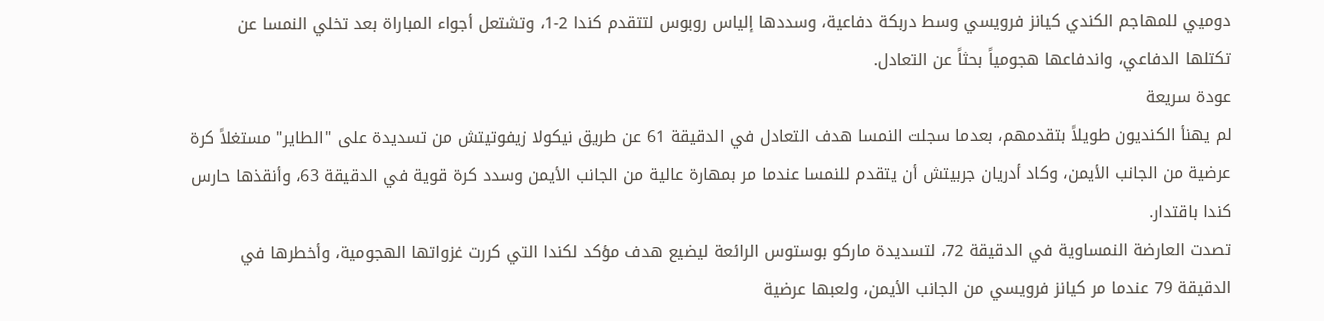دوميي للمهاجم الكندي كيانز فرويسي وسط دربكة دفاعية، وسددها إلياس روبوس لتتقدم كندا 2-1، وتشتعل أجواء المباراة بعد تخلي النمسا عن تكتلها الدفاعي، واندفاعها هجومياً بحثاً عن التعادل.
عودة سريعة
لم يهنأ الكنديون طويلاً بتقدمهم، بعدما سجلت النمسا هدف التعادل في الدقيقة 61 عن طريق نيكولا زيفوتيتش من تسديدة على "الطاير" مستغلاً كرة عرضية من الجانب الأيمن، وكاد أدريان جربيتش أن يتقدم للنمسا عندما مر بمهارة عالية من الجانب الأيمن وسدد كرة قوية في الدقيقة 63، وأنقذها حارس كندا باقتدار.
تصدت العارضة النمساوية في الدقيقة 72، لتسديدة ماركو بوستوس الرائعة ليضيع هدف مؤكد لكندا التي كررت غزواتها الهجومية، وأخطرها في الدقيقة 79 عندما مر كيانز فرويسي من الجانب الأيمن، ولعبها عرضية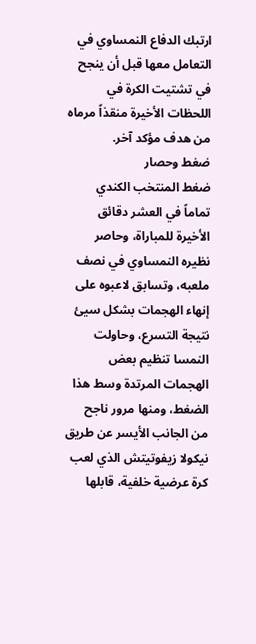ارتبك الدفاع النمساوي في التعامل معها قبل أن ينجح في تشتيت الكرة في اللحظات الأخيرة منقذاً مرماه من هدف مؤكد آخر.
ضغط وحصار
ضغط المنتخب الكندي تماماً في العشر دقائق الأخيرة للمباراة، وحاصر نظيره النمساوي في نصف ملعبه، وتسابق لاعبوه على إنهاء الهجمات بشكل سيئ نتيجة التسرع، وحاولت النمسا تنظيم بعض الهجمات المرتدة وسط هذا الضغط، ومنها مرور ناجح من الجانب الأيسر عن طريق نيكولا زيفوتيتش الذي لعب كرة عرضية خلفية، قابلها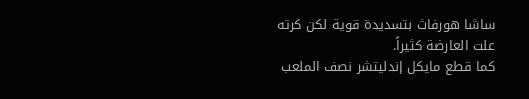ساشا هورفاث بتسديدة قوية لكن كرته علت العارضة كثيراً.
كما قطع مايكل إندليتشر نصف الملعب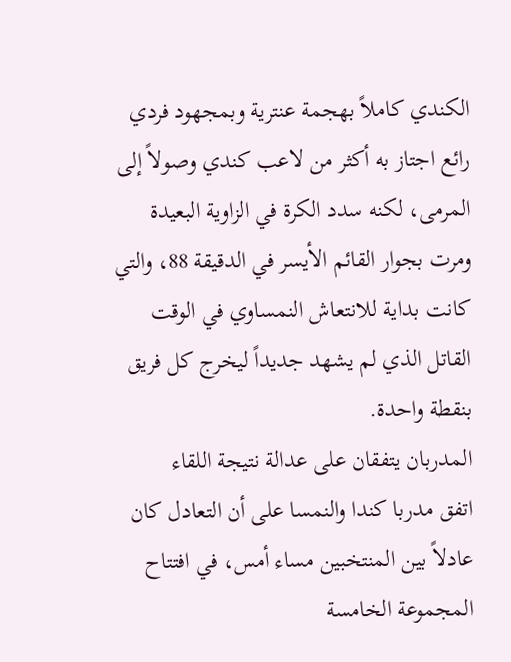الكندي كاملاً بهجمة عنترية وبمجهود فردي رائع اجتاز به أكثر من لاعب كندي وصولاً إلى المرمى، لكنه سدد الكرة في الزاوية البعيدة ومرت بجوار القائم الأيسر في الدقيقة 88، والتي كانت بداية للانتعاش النمساوي في الوقت القاتل الذي لم يشهد جديداً ليخرج كل فريق بنقطة واحدة.
المدربان يتفقان على عدالة نتيجة اللقاء
اتفق مدربا كندا والنمسا على أن التعادل كان عادلاً بين المنتخبين مساء أمس، في افتتاح المجموعة الخامسة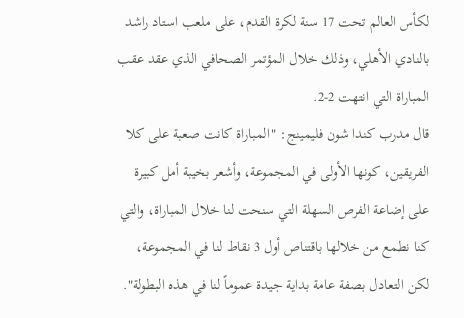لكأس العالم تحت 17 سنة لكرة القدم، على ملعب استاد راشد بالنادي الأهلي، وذلك خلال المؤتمر الصحافي الذي عقد عقب المباراة التي انتهت 2-2.
قال مدرب كندا شون فليمينج: "المباراة كانت صعبة على كلا الفريقين، كونها الأولى في المجموعة، وأشعر بخيبة أمل كبيرة على إضاعة الفرص السهلة التي سنحت لنا خلال المباراة، والتي كنا نطمع من خلالها باقتناص أول 3 نقاط لنا في المجموعة، لكن التعادل بصفة عامة بداية جيدة عموماً لنا في هذه البطولة".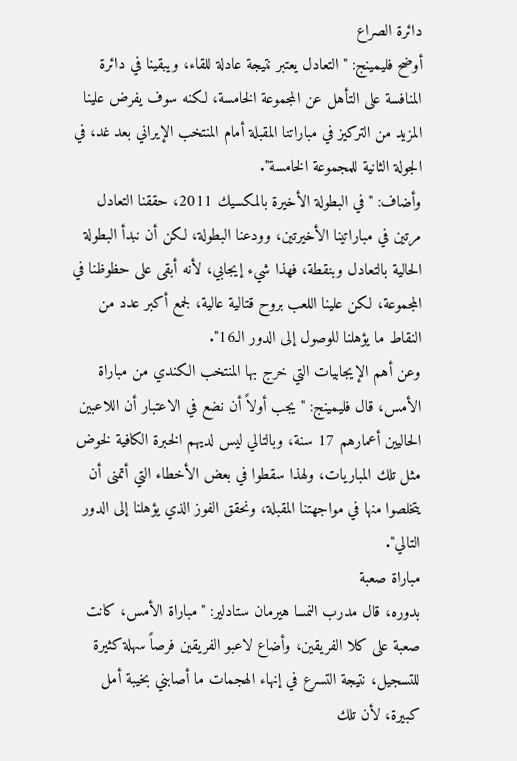دائرة الصراع
أوضح فليمينج: "التعادل يعتبر نتيجة عادلة للقاء، ويبقينا في دائرة المنافسة على التأهل عن المجموعة الخامسة، لكنه سوف يفرض علينا المزيد من التركيز في مباراتنا المقبلة أمام المنتخب الإيراني بعد غد، في الجولة الثانية للمجموعة الخامسة".
وأضاف: "في البطولة الأخيرة بالمكسيك 2011، حققنا التعادل مرتين في مباراتينا الأخيرتين، وودعنا البطولة، لكن أن نبدأ البطولة الحالية بالتعادل وبنقطة، فهذا شيء إيجابي، لأنه أبقى على حظوظنا في المجموعة، لكن علينا اللعب بروح قتالية عالية، لجمع أكبر عدد من النقاط ما يؤهلنا للوصول إلى الدور الـ16".
وعن أهم الإيجابيات التي خرج بها المنتخب الكندي من مباراة الأمس، قال فليمينج: "يجب أولاً أن نضع في الاعتبار أن اللاعبين الحاليين أعمارهم 17 سنة، وبالتالي ليس لديهم الخبرة الكافية لخوض مثل تلك المباريات، ولهذا سقطوا في بعض الأخطاء التي أتمنى أن يتخلصوا منها في مواجهتنا المقبلة، ونحقق الفوز الذي يؤهلنا إلى الدور التالي".
مباراة صعبة
بدوره، قال مدرب النمسا هيرمان ستادلير: "مباراة الأمس، كانت صعبة على كلا الفريقين، وأضاع لاعبو الفريقين فرصاً سهلة كثيرة للتسجيل، نتيجة التسرع في إنهاء الهجمات ما أصابني بخيبة أمل كبيرة، لأن تلك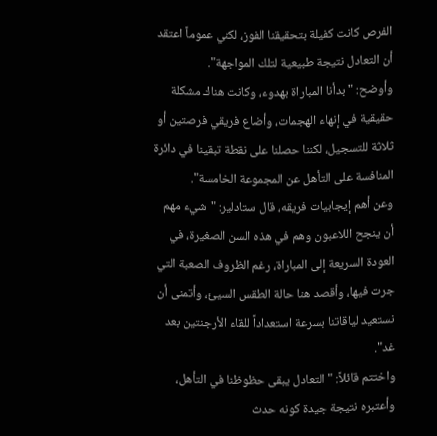الفرص كانت كفيلة بتحقيقنا الفوز، لكني عموماً اعتقد أن التعادل نتيجة طبيعية لتلك المواجهة".
وأوضح: "بدأنا المباراة بهدوء، وكانت هناك مشكلة حقيقية في إنهاء الهجمات، وأضاع فريقي فرصتين أو ثلاثة للتسجيل، لكننا حصلنا على نقطة تبقينا في دائرة المنافسة على التأهل عن المجموعة الخامسة".
وعن أهم إيجابيات فريقه، قال ستادلير: "شيء مهم أن ينجح اللاعبون وهم في هذه السن الصغيرة، في العودة السريعة إلى المباراة، رغم الظروف الصعبة التي جرت فيها، وأقصد هنا حالة الطقس السيئ، وأتمنى أن نستعيد لياقاتنا بسرعة استعداداً للقاء الأرجنتين بعد غد".
واختتم قائلاً: "التعادل يبقى حظوظنا في التأهل، وأعتبره نتيجة جيدة كونه حدث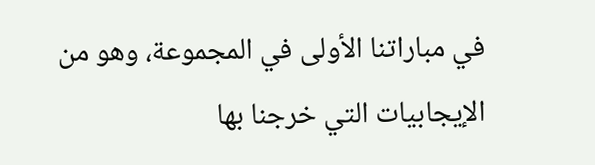في مباراتنا الأولى في المجموعة، وهو من الإيجابيات التي خرجنا بها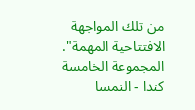من تلك المواجهة الافتتاحية المهمة".
المجموعة الخامسة
كندا - النمسا